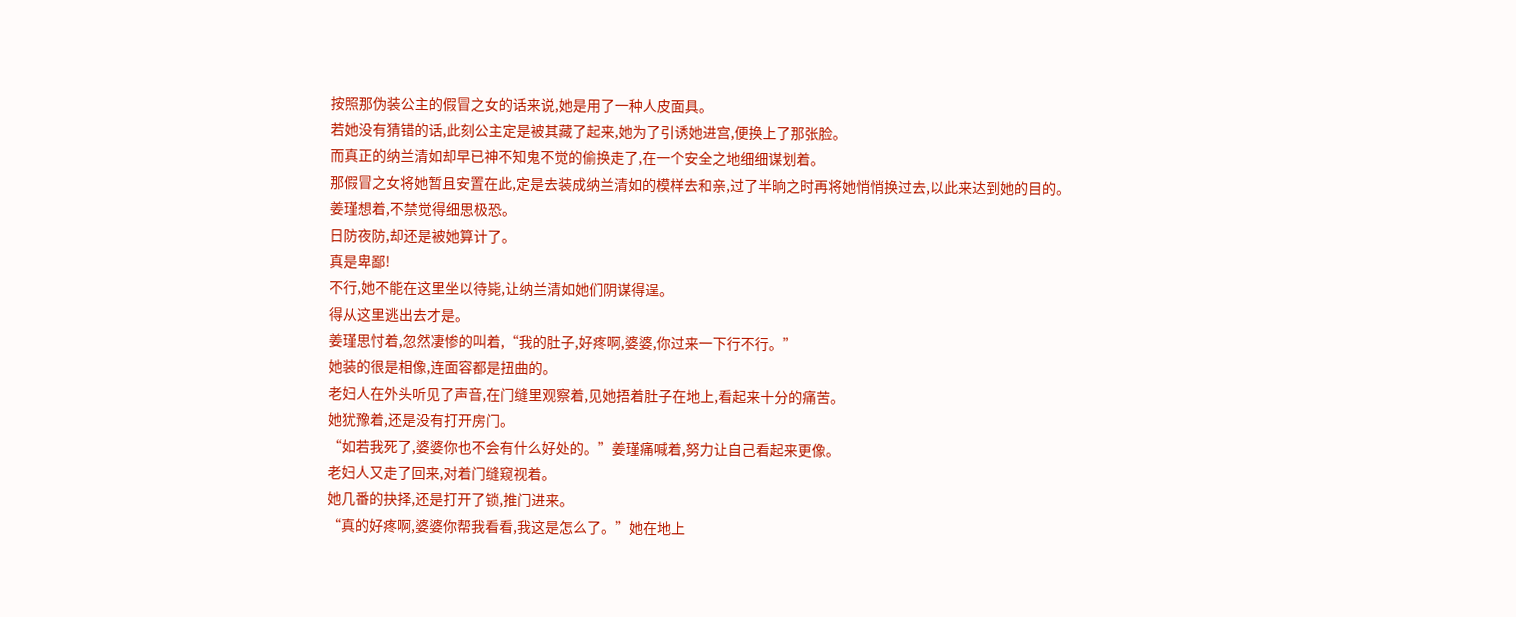按照那伪装公主的假冒之女的话来说,她是用了一种人皮面具。
若她没有猜错的话,此刻公主定是被其藏了起来,她为了引诱她进宫,便换上了那张脸。
而真正的纳兰清如却早已神不知鬼不觉的偷换走了,在一个安全之地细细谋划着。
那假冒之女将她暂且安置在此,定是去装成纳兰清如的模样去和亲,过了半晌之时再将她悄悄换过去,以此来达到她的目的。
姜瑾想着,不禁觉得细思极恐。
日防夜防,却还是被她算计了。
真是卑鄙!
不行,她不能在这里坐以待毙,让纳兰清如她们阴谋得逞。
得从这里逃出去才是。
姜瑾思忖着,忽然凄惨的叫着,“我的肚子,好疼啊,婆婆,你过来一下行不行。”
她装的很是相像,连面容都是扭曲的。
老妇人在外头听见了声音,在门缝里观察着,见她捂着肚子在地上,看起来十分的痛苦。
她犹豫着,还是没有打开房门。
“如若我死了,婆婆你也不会有什么好处的。”姜瑾痛喊着,努力让自己看起来更像。
老妇人又走了回来,对着门缝窥视着。
她几番的抉择,还是打开了锁,推门进来。
“真的好疼啊,婆婆你帮我看看,我这是怎么了。”她在地上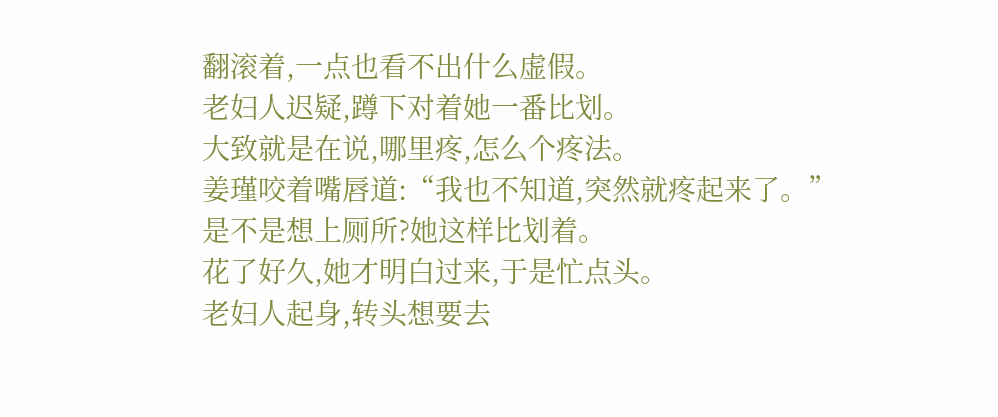翻滚着,一点也看不出什么虚假。
老妇人迟疑,蹲下对着她一番比划。
大致就是在说,哪里疼,怎么个疼法。
姜瑾咬着嘴唇道:“我也不知道,突然就疼起来了。”
是不是想上厕所?她这样比划着。
花了好久,她才明白过来,于是忙点头。
老妇人起身,转头想要去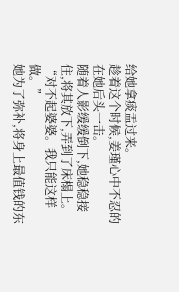给她拿痰盂过来。
趁着这个时候,姜瑾心中不忍的在她后头一击。
随着人影缓缓倒下,她稳稳接住,将其放下,弄到了床榻上。
“对不起婆婆。我只能这样做。”
她为了弥补,将身上最值钱的东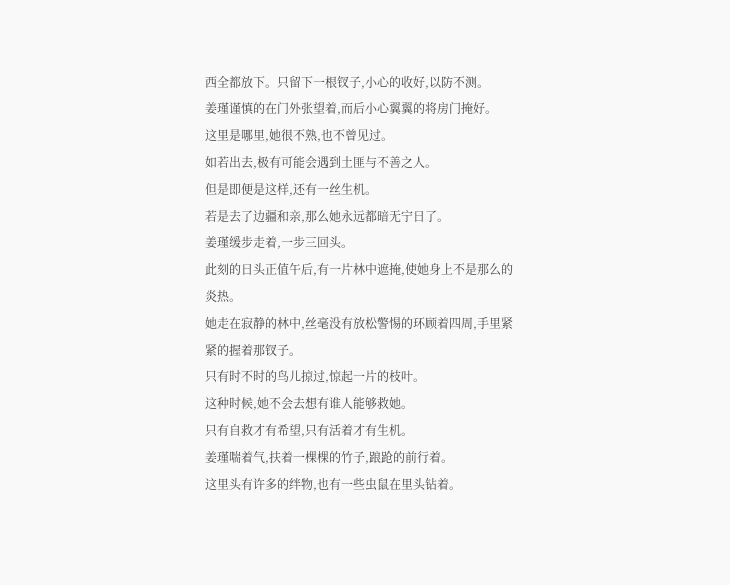西全都放下。只留下一根钗子,小心的收好,以防不测。
姜瑾谨慎的在门外张望着,而后小心翼翼的将房门掩好。
这里是哪里,她很不熟,也不曾见过。
如若出去,极有可能会遇到土匪与不善之人。
但是即便是这样,还有一丝生机。
若是去了边疆和亲,那么她永远都暗无宁日了。
姜瑾缓步走着,一步三回头。
此刻的日头正值午后,有一片林中遮掩,使她身上不是那么的炎热。
她走在寂静的林中,丝毫没有放松警惕的环顾着四周,手里紧紧的握着那钗子。
只有时不时的鸟儿掠过,惊起一片的枝叶。
这种时候,她不会去想有谁人能够救她。
只有自救才有希望,只有活着才有生机。
姜瑾喘着气,扶着一棵棵的竹子,踉跄的前行着。
这里头有许多的绊物,也有一些虫鼠在里头钻着。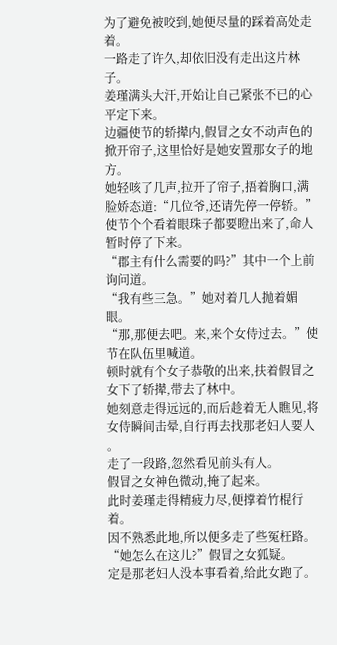为了避免被咬到,她便尽量的踩着高处走着。
一路走了许久,却依旧没有走出这片林子。
姜瑾满头大汗,开始让自己紧张不已的心平定下来。
边疆使节的轿撵内,假冒之女不动声色的掀开帘子,这里恰好是她安置那女子的地方。
她轻咳了几声,拉开了帘子,捂着胸口,满脸娇态道:“几位爷,还请先停一停轿。”
使节个个看着眼珠子都要瞪出来了,命人暂时停了下来。
“郡主有什么需要的吗?”其中一个上前询问道。
“我有些三急。”她对着几人抛着媚眼。
“那,那便去吧。来,来个女侍过去。”使节在队伍里喊道。
顿时就有个女子恭敬的出来,扶着假冒之女下了轿撵,带去了林中。
她刻意走得远远的,而后趁着无人瞧见,将女侍瞬间击晕,自行再去找那老妇人要人
。
走了一段路,忽然看见前头有人。
假冒之女神色微动,掩了起来。
此时姜瑾走得精疲力尽,便撑着竹棍行着。
因不熟悉此地,所以便多走了些冤枉路。
“她怎么在这儿?”假冒之女狐疑。
定是那老妇人没本事看着,给此女跑了。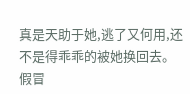真是天助于她,逃了又何用,还不是得乖乖的被她换回去。
假冒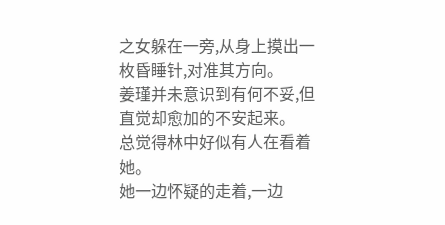之女躲在一旁,从身上摸出一枚昏睡针,对准其方向。
姜瑾并未意识到有何不妥,但直觉却愈加的不安起来。
总觉得林中好似有人在看着她。
她一边怀疑的走着,一边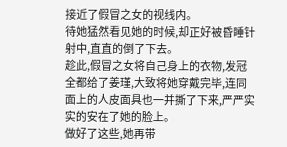接近了假冒之女的视线内。
待她猛然看见她的时候,却正好被昏睡针射中,直直的倒了下去。
趁此,假冒之女将自己身上的衣物,发冠全都给了姜瑾,大致将她穿戴完毕,连同面上的人皮面具也一并撕了下来,严严实实的安在了她的脸上。
做好了这些,她再带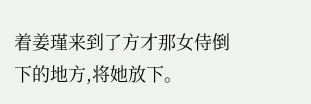着姜瑾来到了方才那女侍倒下的地方,将她放下。